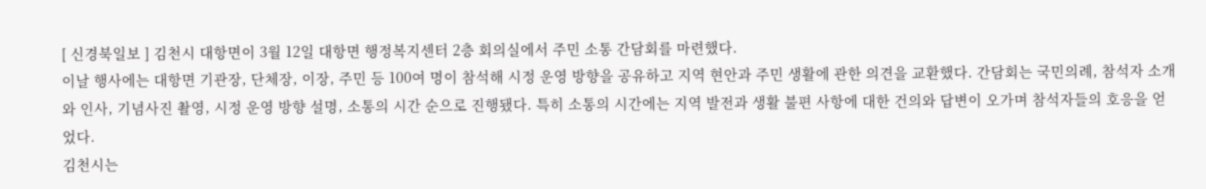[ 신경북일보 ] 김천시 대항면이 3월 12일 대항면 행정복지센터 2층 회의실에서 주민 소통 간담회를 마련했다.
이날 행사에는 대항면 기관장, 단체장, 이장, 주민 등 100여 명이 참석해 시정 운영 방향을 공유하고 지역 현안과 주민 생활에 관한 의견을 교환했다. 간담회는 국민의례, 참석자 소개와 인사, 기념사진 촬영, 시정 운영 방향 설명, 소통의 시간 순으로 진행됐다. 특히 소통의 시간에는 지역 발전과 생활 불편 사항에 대한 건의와 답변이 오가며 참석자들의 호응을 얻었다.
김천시는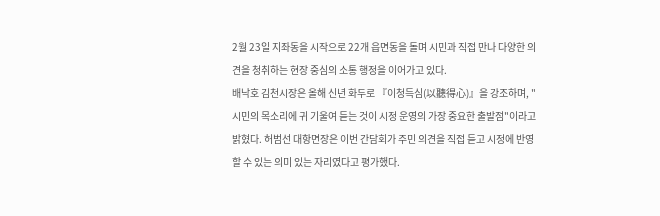2월 23일 지좌동을 시작으로 22개 읍면동을 돌며 시민과 직접 만나 다양한 의견을 청취하는 현장 중심의 소통 행정을 이어가고 있다.
배낙호 김천시장은 올해 신년 화두로 『이청득심(以聽得心)』을 강조하며, "시민의 목소리에 귀 기울여 듣는 것이 시정 운영의 가장 중요한 출발점"이라고 밝혔다. 허범선 대항면장은 이번 간담회가 주민 의견을 직접 듣고 시정에 반영할 수 있는 의미 있는 자리였다고 평가했다.